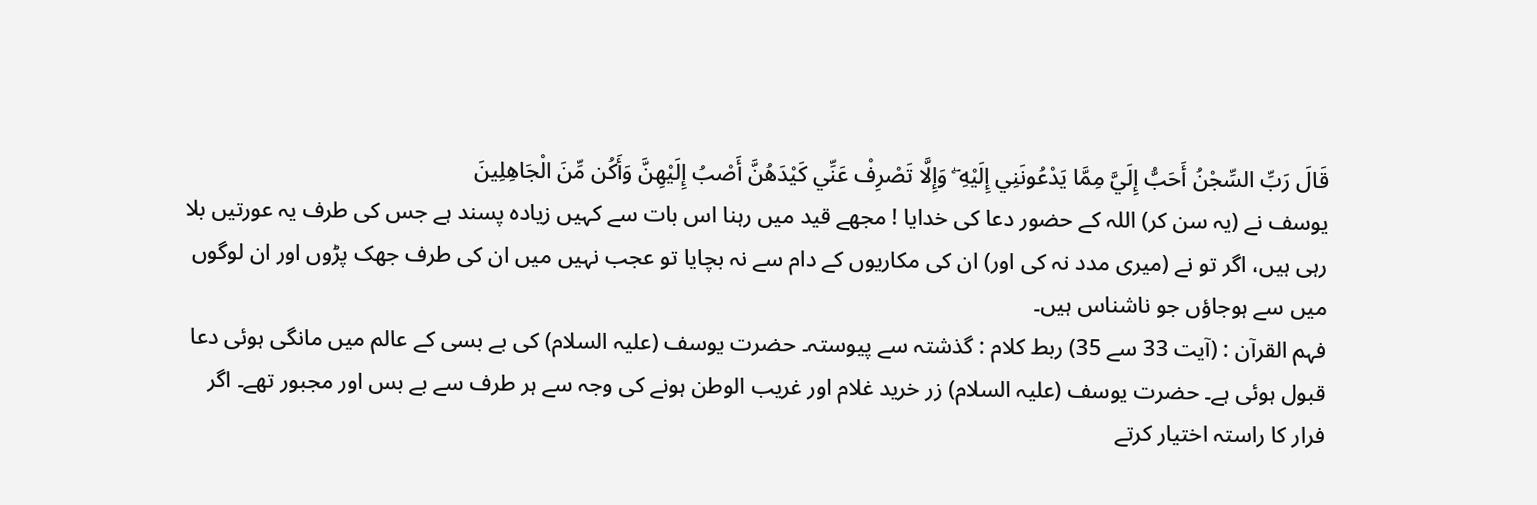قَالَ رَبِّ السِّجْنُ أَحَبُّ إِلَيَّ مِمَّا يَدْعُونَنِي إِلَيْهِ ۖ وَإِلَّا تَصْرِفْ عَنِّي كَيْدَهُنَّ أَصْبُ إِلَيْهِنَّ وَأَكُن مِّنَ الْجَاهِلِينَ
یوسف نے (یہ سن کر) اللہ کے حضور دعا کی خدایا ! مجھے قید میں رہنا اس بات سے کہیں زیادہ پسند ہے جس کی طرف یہ عورتیں بلا رہی ہیں، اگر تو نے (میری مدد نہ کی اور) ان کی مکاریوں کے دام سے نہ بچایا تو عجب نہیں میں ان کی طرف جھک پڑوں اور ان لوگوں میں سے ہوجاؤں جو ناشناس ہیں۔
فہم القرآن : (آیت 33 سے 35) ربط کلام : گذشتہ سے پیوستہ۔ حضرت یوسف (علیہ السلام) کی بے بسی کے عالم میں مانگی ہوئی دعا قبول ہوئی ہے۔ حضرت یوسف (علیہ السلام) زر خرید غلام اور غریب الوطن ہونے کی وجہ سے ہر طرف سے بے بس اور مجبور تھے۔ اگر فرار کا راستہ اختیار کرتے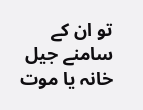تو ان کے سامنے جیل خانہ یا موت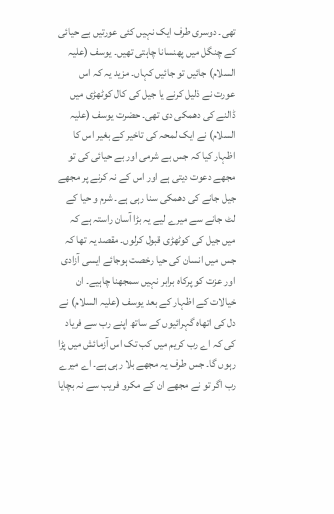تھی۔ دوسری طرف ایک نہیں کئی عورتیں بے حیائی کے چنگل میں پھنسانا چاہتی تھیں۔ یوسف (علیہ السلام) جائیں تو جائیں کہاں۔ مزید یہ کہ اس عورت نے ذلیل کرنے یا جیل کی کال کوٹھڑی میں ڈالنے کی دھمکی دی تھی۔ حضرت یوسف (علیہ السلام) نے ایک لمحہ کی تاخیر کے بغیر اس کا اظہار کیا کہ جس بے شرمی اور بے حیائی کی تو مجھے دعوت دیتی ہے اور اس کے نہ کرنے پر مجھے جیل جانے کی دھمکی سنا رہی ہے۔ شرم و حیا کے لٹ جانے سے میرے لیے یہ بڑا آسان راستہ ہے کہ میں جیل کی کوٹھڑی قبول کرلوں۔ مقصد یہ تھا کہ جس میں انسان کی حیا رخصت ہوجائے ایسی آزادی اور عزت کو پرکاہ برابر نہیں سمجھنا چاہیے۔ ان خیالات کے اظہار کے بعد یوسف (علیہ السلام) نے دل کی اتھاہ گہرائیوں کے ساتھ اپنے رب سے فریاد کی کہ اے رب کریم میں کب تک اس آزمائش میں پڑا رہوں گا۔ جس طرف یہ مجھے بلا رہی ہے۔ اے میرے رب اگر تو نے مجھے ان کے مکرو فریب سے نہ بچایا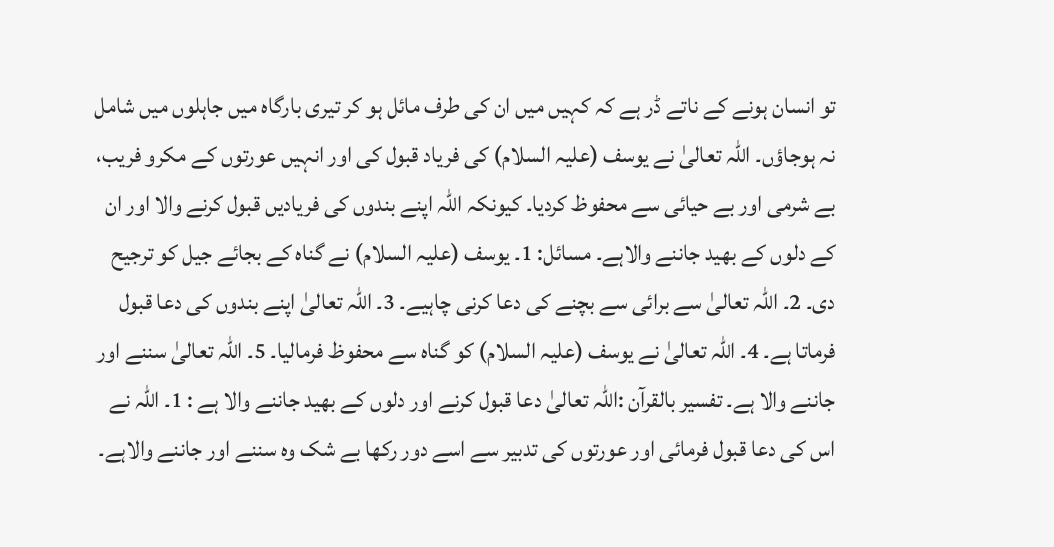تو انسان ہونے کے ناتے ڈر ہے کہ کہیں میں ان کی طرف مائل ہو کر تیری بارگاہ میں جاہلوں میں شامل نہ ہوجاؤں۔ اللہ تعالیٰ نے یوسف (علیہ السلام) کی فریاد قبول کی اور انہیں عورتوں کے مکرو فریب، بے شرمی اور بے حیائی سے محفوظ کردیا۔ کیونکہ اللہ اپنے بندوں کی فریادیں قبول کرنے والا اور ان کے دلوں کے بھید جاننے والاہے۔ مسائل: 1۔ یوسف (علیہ السلام) نے گناہ کے بجائے جیل کو ترجیح دی۔ 2۔ اللہ تعالیٰ سے برائی سے بچنے کی دعا کرنی چاہیے۔ 3۔ اللہ تعالیٰ اپنے بندوں کی دعا قبول فرماتا ہے۔ 4۔ اللہ تعالیٰ نے یوسف (علیہ السلام) کو گناہ سے محفوظ فرمالیا۔ 5۔ اللہ تعالیٰ سننے اور جاننے والا ہے۔ تفسیر بالقرآن :اللہ تعالیٰ دعا قبول کرنے اور دلوں کے بھید جاننے والا ہے : 1۔ اللہ نے اس کی دعا قبول فرمائی اور عورتوں کی تدبیر سے اسے دور رکھا بے شک وہ سننے اور جاننے والاہے۔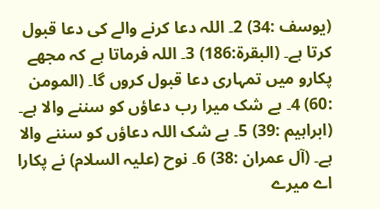(یوسف :34) 2۔ اللہ دعا کرنے والے کی دعا قبول کرتا ہے۔ (البقرۃ:186) 3۔ اللہ فرماتا ہے کہ مجھے پکارو میں تمہاری دعا قبول کروں گا۔ (المومن :60) 4۔ بے شک میرا رب دعاؤں کو سننے والا ہے۔ (ابراہیم :39) 5۔ بے شک اللہ دعاؤں کو سننے والا ہے۔ (آل عمران :38) 6۔ نوح (علیہ السلام) نے پکارا اے میرے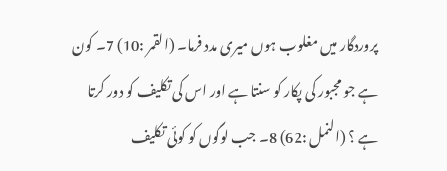پروردگار میں مغلوب ہوں میری مدد فرما۔ (القمر :10) 7۔ کون ہے جو مجبور کی پکار کو سنتا ہے اور اس کی تکلیف کو دور کرتا ہے ؟ (النمل :62) 8۔ جب لوگوں کو کوئی تکلیف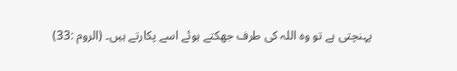پہنچتی ہے تو وہ اللہ کی طرف جھکتے ہوئے اسے پکارتے ہیں۔ (الروم :33)